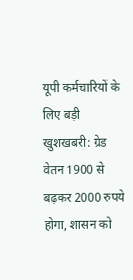यूपी कर्मचारियों के लिए बड़ी खुशखबरी: ग्रेड वेतन 1900 से बढ़कर 2000 रुपये होगा, शासन को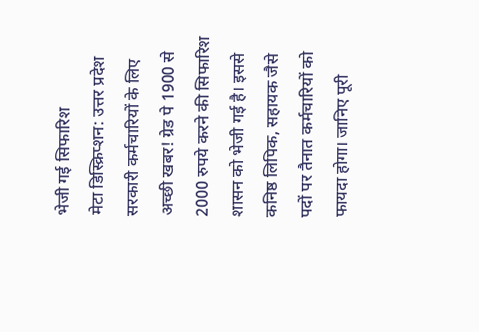भेजी गई सिफारिश
मेटा डिस्क्रिप्शन: उत्तर प्रदेश सरकारी कर्मचारियों के लिए अच्छी खबर! ग्रेड पे 1900 से 2000 रुपये करने की सिफारिश शासन को भेजी गई है। इससे कनिष्ठ लिपिक, सहायक जैसे पदों पर तैनात कर्मचारियों को फायदा होगा। जानिए पूरी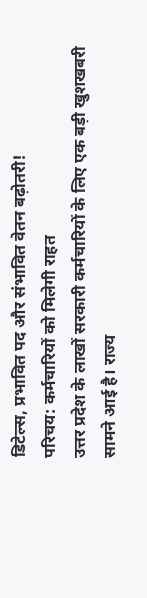डिटेल्स, प्रभावित पद और संभावित वेतन बढ़ोतरी!
परिचय: कर्मचारियों को मिलेगी राहत
उत्तर प्रदेश के लाखों सरकारी कर्मचारियों के लिए एक बड़ी खुशखबरी सामने आई है। राज्य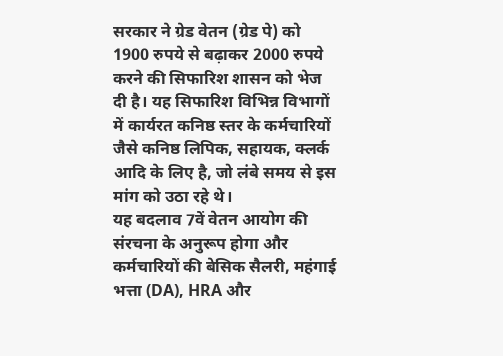सरकार ने ग्रेड वेतन (ग्रेड पे) को 1900 रुपये से बढ़ाकर 2000 रुपये करने की सिफारिश शासन को भेज दी है। यह सिफारिश विभिन्न विभागों में कार्यरत कनिष्ठ स्तर के कर्मचारियों जैसे कनिष्ठ लिपिक, सहायक, क्लर्क आदि के लिए है, जो लंबे समय से इस मांग को उठा रहे थे।
यह बदलाव 7वें वेतन आयोग की संरचना के अनुरूप होगा और कर्मचारियों की बेसिक सैलरी, महंगाई भत्ता (DA), HRA और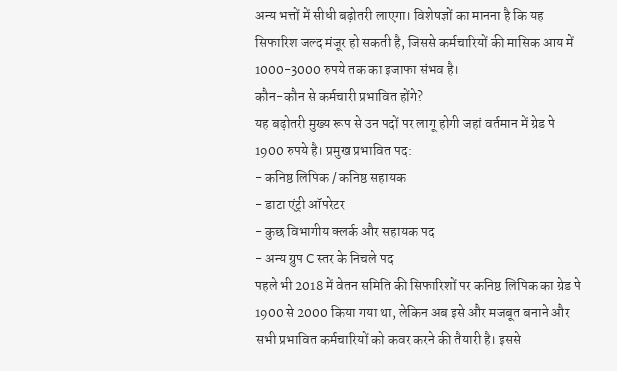अन्य भत्तों में सीधी बढ़ोतरी लाएगा। विशेषज्ञों का मानना है कि यह सिफारिश जल्द मंजूर हो सकती है, जिससे कर्मचारियों की मासिक आय में 1000-3000 रुपये तक का इजाफा संभव है।
कौन-कौन से कर्मचारी प्रभावित होंगे?
यह बढ़ोतरी मुख्य रूप से उन पदों पर लागू होगी जहां वर्तमान में ग्रेड पे 1900 रुपये है। प्रमुख प्रभावित पद:
- कनिष्ठ लिपिक / कनिष्ठ सहायक
- डाटा एंट्री ऑपरेटर
- कुछ विभागीय क्लर्क और सहायक पद
- अन्य ग्रुप C स्तर के निचले पद
पहले भी 2018 में वेतन समिति की सिफारिशों पर कनिष्ठ लिपिक का ग्रेड पे 1900 से 2000 किया गया था, लेकिन अब इसे और मजबूत बनाने और सभी प्रभावित कर्मचारियों को कवर करने की तैयारी है। इससे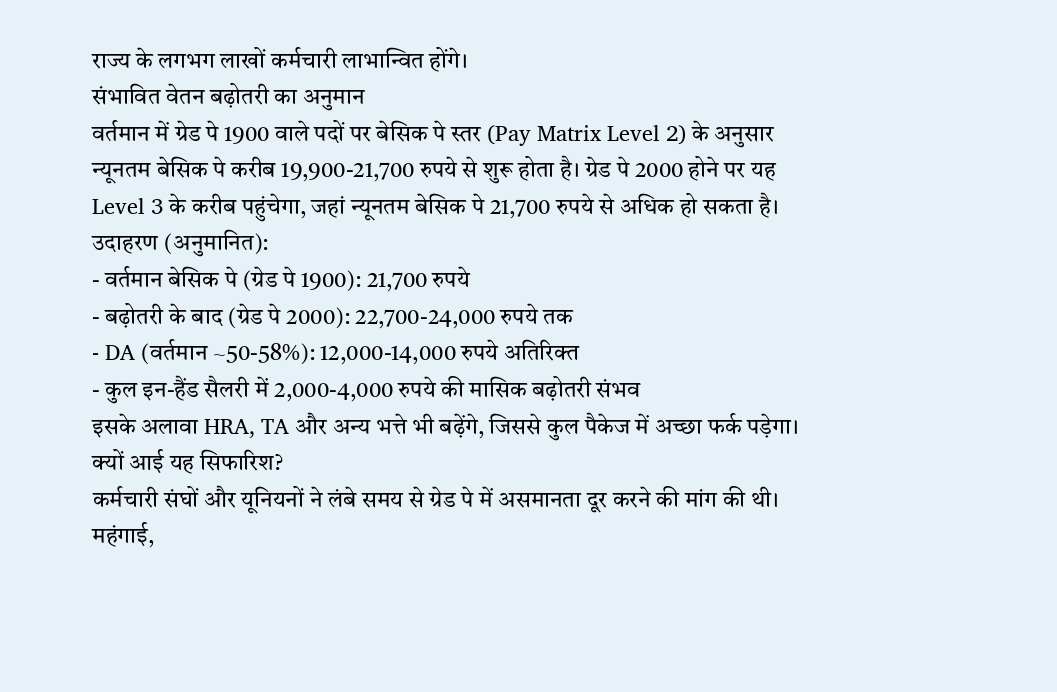राज्य के लगभग लाखों कर्मचारी लाभान्वित होंगे।
संभावित वेतन बढ़ोतरी का अनुमान
वर्तमान में ग्रेड पे 1900 वाले पदों पर बेसिक पे स्तर (Pay Matrix Level 2) के अनुसार न्यूनतम बेसिक पे करीब 19,900-21,700 रुपये से शुरू होता है। ग्रेड पे 2000 होने पर यह Level 3 के करीब पहुंचेगा, जहां न्यूनतम बेसिक पे 21,700 रुपये से अधिक हो सकता है।
उदाहरण (अनुमानित):
- वर्तमान बेसिक पे (ग्रेड पे 1900): 21,700 रुपये
- बढ़ोतरी के बाद (ग्रेड पे 2000): 22,700-24,000 रुपये तक
- DA (वर्तमान ~50-58%): 12,000-14,000 रुपये अतिरिक्त
- कुल इन-हैंड सैलरी में 2,000-4,000 रुपये की मासिक बढ़ोतरी संभव
इसके अलावा HRA, TA और अन्य भत्ते भी बढ़ेंगे, जिससे कुल पैकेज में अच्छा फर्क पड़ेगा।
क्यों आई यह सिफारिश?
कर्मचारी संघों और यूनियनों ने लंबे समय से ग्रेड पे में असमानता दूर करने की मांग की थी। महंगाई,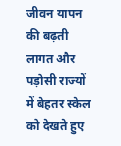जीवन यापन की बढ़ती लागत और पड़ोसी राज्यों में बेहतर स्केल को देखते हुए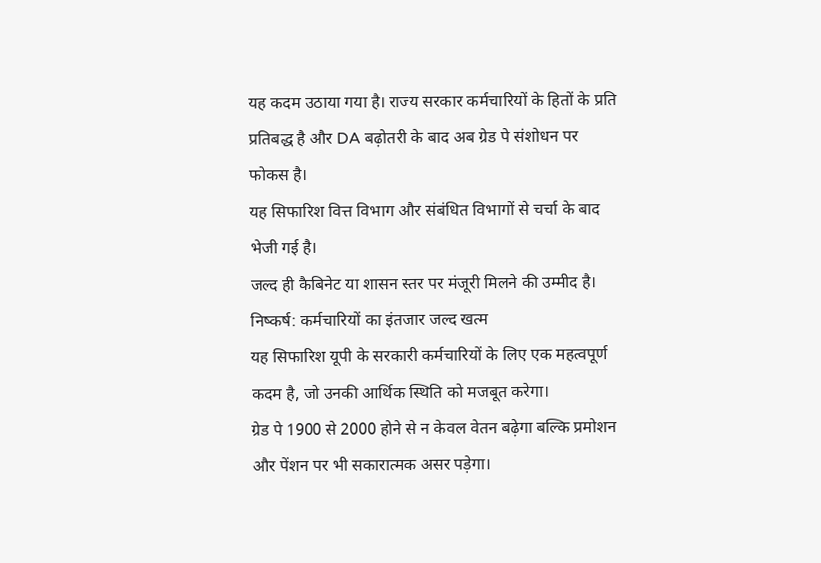यह कदम उठाया गया है। राज्य सरकार कर्मचारियों के हितों के प्रति प्रतिबद्ध है और DA बढ़ोतरी के बाद अब ग्रेड पे संशोधन पर फोकस है।
यह सिफारिश वित्त विभाग और संबंधित विभागों से चर्चा के बाद भेजी गई है।
जल्द ही कैबिनेट या शासन स्तर पर मंजूरी मिलने की उम्मीद है।
निष्कर्ष: कर्मचारियों का इंतजार जल्द खत्म
यह सिफारिश यूपी के सरकारी कर्मचारियों के लिए एक महत्वपूर्ण कदम है, जो उनकी आर्थिक स्थिति को मजबूत करेगा।
ग्रेड पे 1900 से 2000 होने से न केवल वेतन बढ़ेगा बल्कि प्रमोशन और पेंशन पर भी सकारात्मक असर पड़ेगा।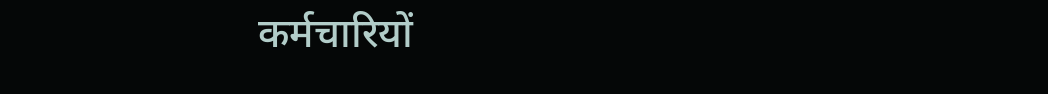कर्मचारियों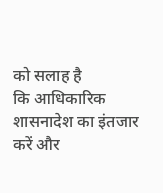को सलाह है
कि आधिकारिक शासनादेश का इंतजार करें और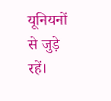यूनियनों से जुड़े रहें।